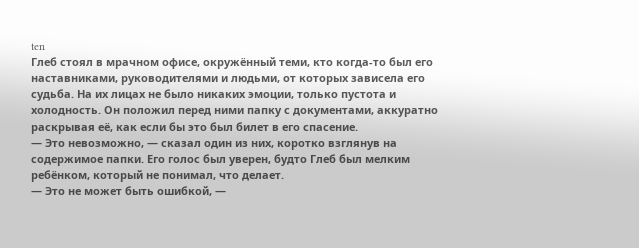ten
Глеб стоял в мрачном офисе, окружённый теми, кто когда-то был его наставниками, руководителями и людьми, от которых зависела его судьба. На их лицах не было никаких эмоции, только пустота и холодность. Он положил перед ними папку с документами, аккуратно раскрывая её, как если бы это был билет в его спасение.
— Это невозможно, — сказал один из них, коротко взглянув на содержимое папки. Его голос был уверен, будто Глеб был мелким ребёнком, который не понимал, что делает.
— Это не может быть ошибкой, —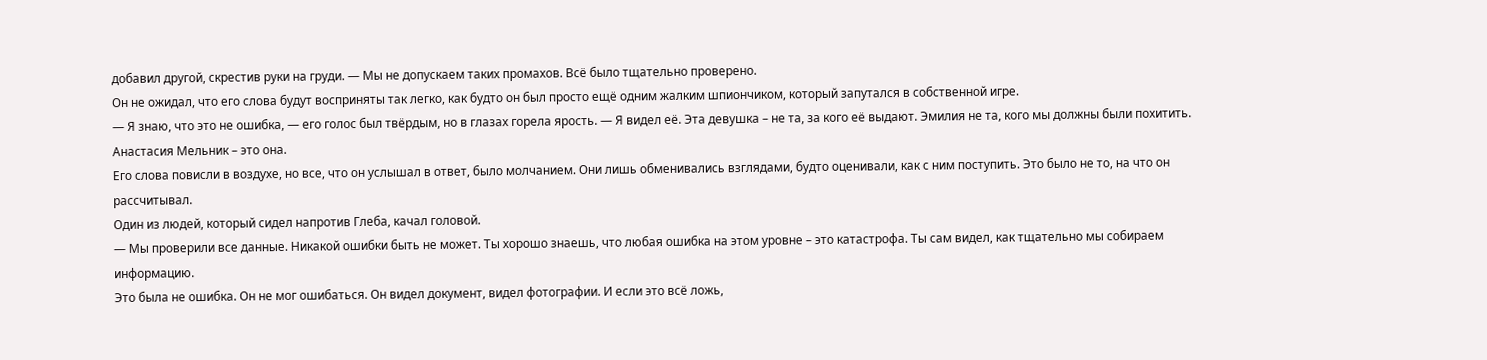добавил другой, скрестив руки на груди. — Мы не допускаем таких промахов. Всё было тщательно проверено.
Он не ожидал, что его слова будут восприняты так легко, как будто он был просто ещё одним жалким шпиончиком, который запутался в собственной игре.
— Я знаю, что это не ошибка, — его голос был твёрдым, но в глазах горела ярость. — Я видел её. Эта девушка – не та, за кого её выдают. Эмилия не та, кого мы должны были похитить. Анастасия Мельник – это она.
Его слова повисли в воздухе, но все, что он услышал в ответ, было молчанием. Они лишь обменивались взглядами, будто оценивали, как с ним поступить. Это было не то, на что он рассчитывал.
Один из людей, который сидел напротив Глеба, качал головой.
— Мы проверили все данные. Никакой ошибки быть не может. Ты хорошо знаешь, что любая ошибка на этом уровне – это катастрофа. Ты сам видел, как тщательно мы собираем информацию.
Это была не ошибка. Он не мог ошибаться. Он видел документ, видел фотографии. И если это всё ложь,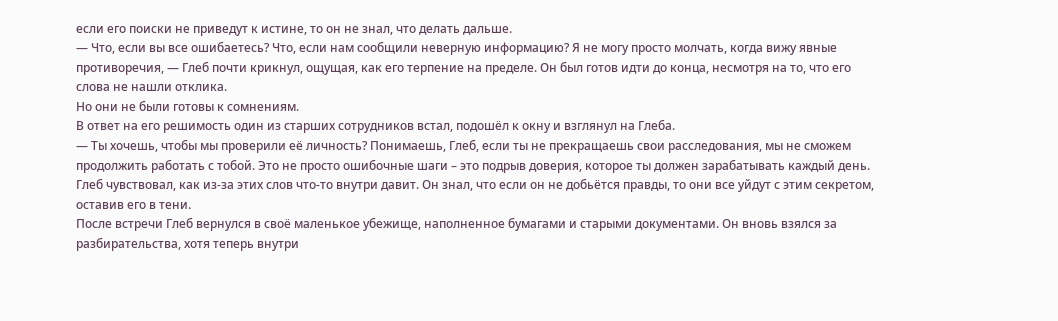если его поиски не приведут к истине, то он не знал, что делать дальше.
— Что, если вы все ошибаетесь? Что, если нам сообщили неверную информацию? Я не могу просто молчать, когда вижу явные противоречия, — Глеб почти крикнул, ощущая, как его терпение на пределе. Он был готов идти до конца, несмотря на то, что его слова не нашли отклика.
Но они не были готовы к сомнениям.
В ответ на его решимость один из старших сотрудников встал, подошёл к окну и взглянул на Глеба.
— Ты хочешь, чтобы мы проверили её личность? Понимаешь, Глеб, если ты не прекращаешь свои расследования, мы не сможем продолжить работать с тобой. Это не просто ошибочные шаги – это подрыв доверия, которое ты должен зарабатывать каждый день.
Глеб чувствовал, как из-за этих слов что-то внутри давит. Он знал, что если он не добьётся правды, то они все уйдут с этим секретом, оставив его в тени.
После встречи Глеб вернулся в своё маленькое убежище, наполненное бумагами и старыми документами. Он вновь взялся за разбирательства, хотя теперь внутри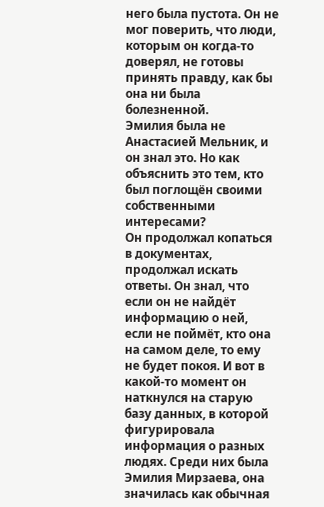него была пустота. Он не мог поверить, что люди, которым он когда-то доверял, не готовы принять правду, как бы она ни была болезненной.
Эмилия была не Анастасией Мельник, и он знал это. Но как объяснить это тем, кто был поглощён своими собственными интересами?
Он продолжал копаться в документах, продолжал искать ответы. Он знал, что если он не найдёт информацию о ней, если не поймёт, кто она на самом деле, то ему не будет покоя. И вот в какой-то момент он наткнулся на старую базу данных, в которой фигурировала информация о разных людях. Среди них была Эмилия Мирзаева, она значилась как обычная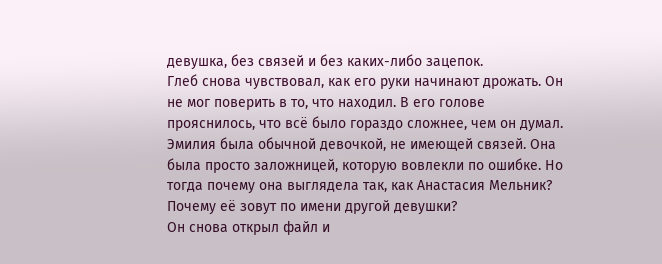девушка, без связей и без каких-либо зацепок.
Глеб снова чувствовал, как его руки начинают дрожать. Он не мог поверить в то, что находил. В его голове прояснилось, что всё было гораздо сложнее, чем он думал. Эмилия была обычной девочкой, не имеющей связей. Она была просто заложницей, которую вовлекли по ошибке. Но тогда почему она выглядела так, как Анастасия Мельник? Почему её зовут по имени другой девушки?
Он снова открыл файл и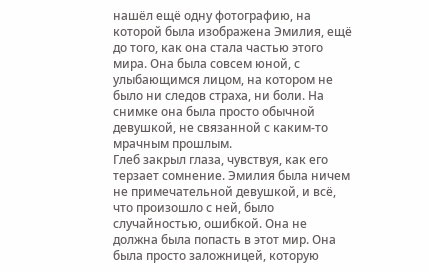нашёл ещё одну фотографию, на которой была изображена Эмилия, ещё до того, как она стала частью этого мира. Она была совсем юной, с улыбающимся лицом, на котором не было ни следов страха, ни боли. На снимке она была просто обычной девушкой, не связанной с каким-то мрачным прошлым.
Глеб закрыл глаза, чувствуя, как его терзает сомнение. Эмилия была ничем не примечательной девушкой, и всё, что произошло с ней, было случайностью, ошибкой. Она не должна была попасть в этот мир. Она была просто заложницей, которую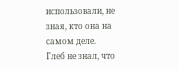использовали, не зная, кто она на самом деле.
Глеб не знал, что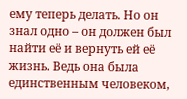ему теперь делать. Но он знал одно – он должен был найти её и вернуть ей её жизнь. Ведь она была единственным человеком,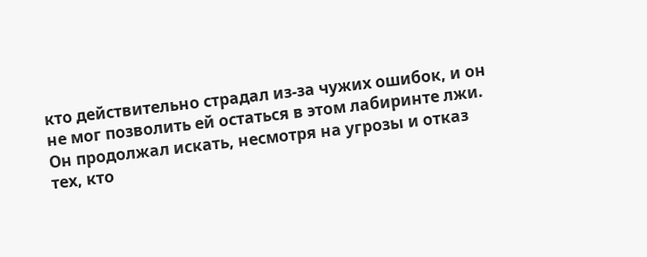кто действительно страдал из-за чужих ошибок, и он не мог позволить ей остаться в этом лабиринте лжи.
Он продолжал искать, несмотря на угрозы и отказ тех, кто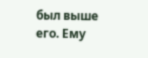был выше его. Ему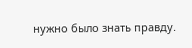нужно было знать правду.